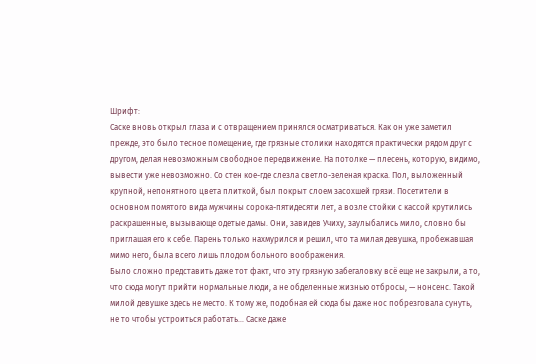Шрифт:
Саске вновь открыл глаза и с отвращением принялся осматриваться. Как он уже заметил прежде, это было тесное помещение, где грязные столики находятся практически рядом друг с другом, делая невозможным свободное передвижение. На потолке — плесень, которую, видимо, вывести уже невозможно. Со стен кое-где слезла светло-зеленая краска. Пол, выложенный крупной, непонятного цвета плиткой, был покрыт слоем засохшей грязи. Посетители в основном помятого вида мужчины сорока-пятидесяти лет, а возле стойки с кассой крутились раскрашенные, вызывающе одетые дамы. Они, завидев Учиху, заулыбались мило, словно бы приглашая его к себе. Парень только нахмурился и решил, что та милая девушка, пробежавшая мимо него, была всего лишь плодом больного воображения.
Было сложно представить даже тот факт, что эту грязную забегаловку всё еще не закрыли, а то, что сюда могут прийти нормальные люди, а не обделенные жизнью отбросы, — нонсенс. Такой милой девушке здесь не место. К тому же, подобная ей сюда бы даже нос побрезговала сунуть, не то чтобы устроиться работать… Саске даже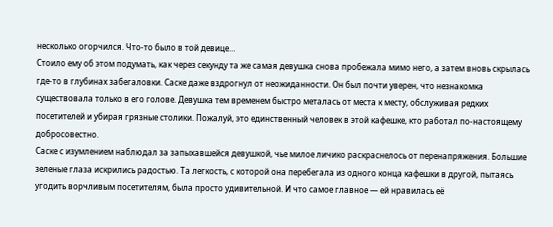несколько огорчился. Что-то было в той девице…
Стоило ему об этом подумать, как через секунду та же самая девушка снова пробежала мимо него, а затем вновь скрылась где-то в глубинах забегаловки. Саске даже вздрогнул от неожиданности. Он был почти уверен, что незнакомка существовала только в его голове. Девушка тем временем быстро металась от места к месту, обслуживая редких посетителей и убирая грязные столики. Пожалуй, это единственный человек в этой кафешке, кто работал по-настоящему добросовестно.
Саске с изумлением наблюдал за запыхавшейся девушкой, чье милое личико раскраснелось от перенапряжения. Большие зеленые глаза искрились радостью. Та легкость, с которой она перебегала из одного конца кафешки в другой, пытаясь угодить ворчливым посетителям, была просто удивительной. И что самое главное — ей нравилась её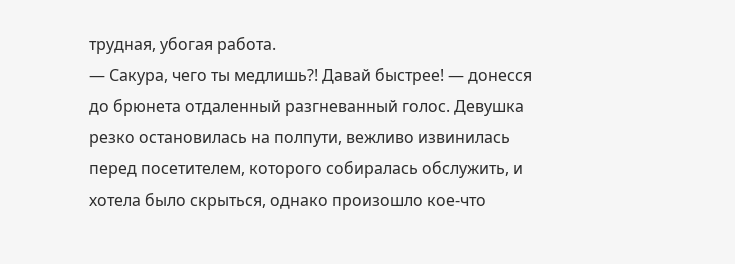трудная, убогая работа.
— Сакура, чего ты медлишь?! Давай быстрее! — донесся до брюнета отдаленный разгневанный голос. Девушка резко остановилась на полпути, вежливо извинилась перед посетителем, которого собиралась обслужить, и хотела было скрыться, однако произошло кое-что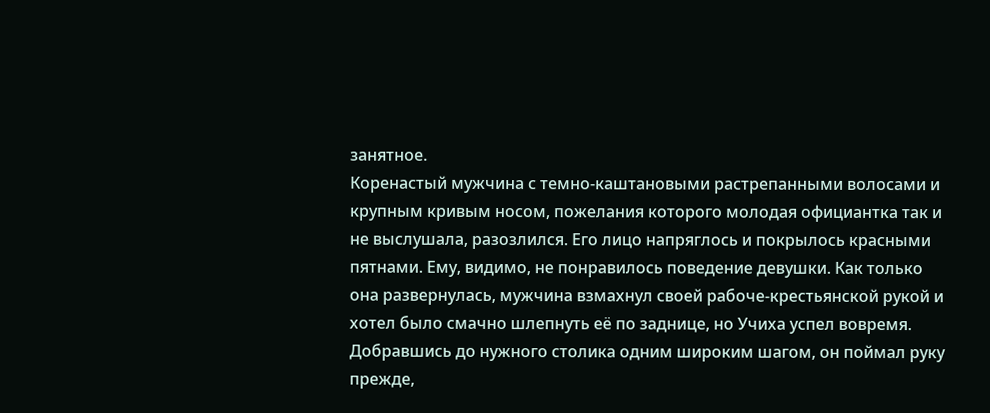занятное.
Коренастый мужчина с темно-каштановыми растрепанными волосами и крупным кривым носом, пожелания которого молодая официантка так и не выслушала, разозлился. Его лицо напряглось и покрылось красными пятнами. Ему, видимо, не понравилось поведение девушки. Как только она развернулась, мужчина взмахнул своей рабоче-крестьянской рукой и хотел было смачно шлепнуть её по заднице, но Учиха успел вовремя. Добравшись до нужного столика одним широким шагом, он поймал руку прежде,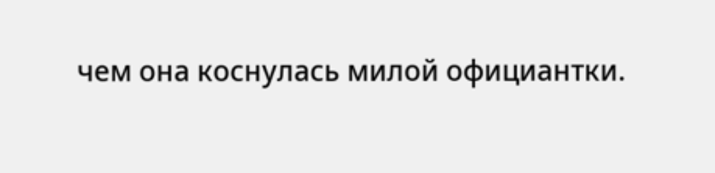чем она коснулась милой официантки.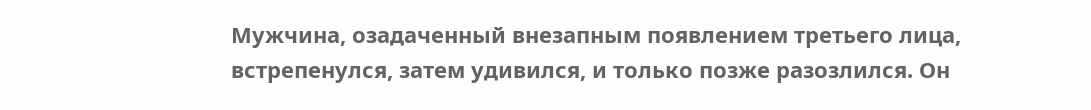Мужчина, озадаченный внезапным появлением третьего лица, встрепенулся, затем удивился, и только позже разозлился. Он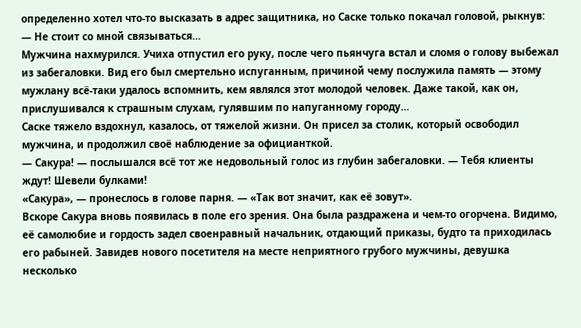определенно хотел что-то высказать в адрес защитника, но Саске только покачал головой, рыкнув:
— Не стоит со мной связываться…
Мужчина нахмурился. Учиха отпустил его руку, после чего пьянчуга встал и сломя о голову выбежал из забегаловки. Вид его был смертельно испуганным, причиной чему послужила память — этому мужлану всё-таки удалось вспомнить, кем являлся этот молодой человек. Даже такой, как он, прислушивался к страшным слухам, гулявшим по напуганному городу…
Саске тяжело вздохнул, казалось, от тяжелой жизни. Он присел за столик, который освободил мужчина, и продолжил своё наблюдение за официанткой.
— Сакура! — послышался всё тот же недовольный голос из глубин забегаловки. — Тебя клиенты ждут! Шевели булками!
«Сакура», — пронеслось в голове парня. — «Так вот значит, как её зовут».
Вскоре Сакура вновь появилась в поле его зрения. Она была раздражена и чем-то огорчена. Видимо, её самолюбие и гордость задел своенравный начальник, отдающий приказы, будто та приходилась его рабыней. Завидев нового посетителя на месте неприятного грубого мужчины, девушка несколько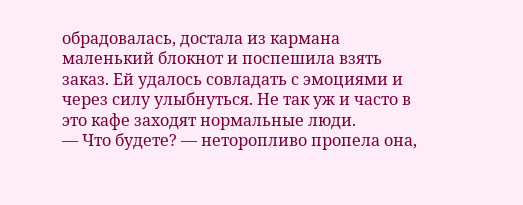обрадовалась, достала из кармана маленький блокнот и поспешила взять заказ. Ей удалось совладать с эмоциями и через силу улыбнуться. Не так уж и часто в это кафе заходят нормальные люди.
— Что будете? — неторопливо пропела она,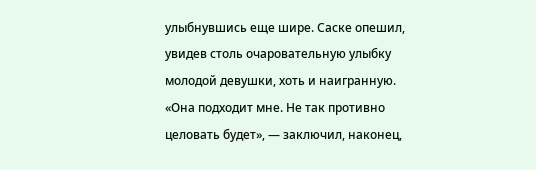улыбнувшись еще шире. Саске опешил, увидев столь очаровательную улыбку молодой девушки, хоть и наигранную.
«Она подходит мне. Не так противно целовать будет», — заключил, наконец,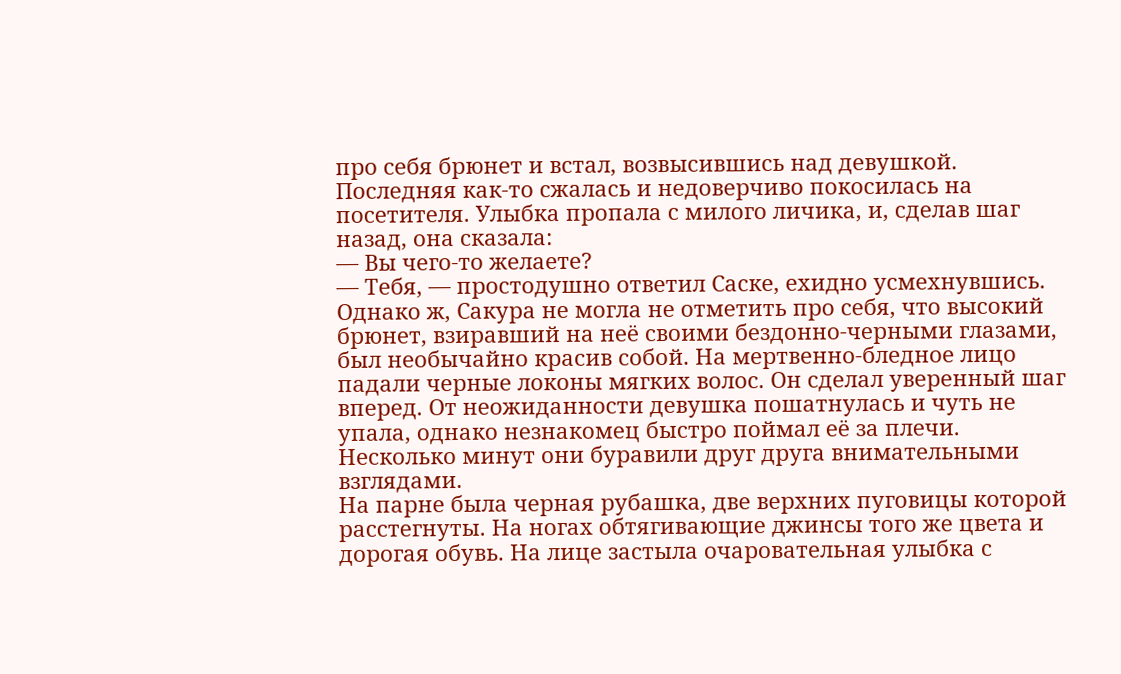про себя брюнет и встал, возвысившись над девушкой. Последняя как-то сжалась и недоверчиво покосилась на посетителя. Улыбка пропала с милого личика, и, сделав шаг назад, она сказала:
— Вы чего-то желаете?
— Тебя, — простодушно ответил Саске, ехидно усмехнувшись.
Однако ж, Сакура не могла не отметить про себя, что высокий брюнет, взиравший на неё своими бездонно-черными глазами, был необычайно красив собой. На мертвенно-бледное лицо падали черные локоны мягких волос. Он сделал уверенный шаг вперед. От неожиданности девушка пошатнулась и чуть не упала, однако незнакомец быстро поймал её за плечи. Несколько минут они буравили друг друга внимательными взглядами.
На парне была черная рубашка, две верхних пуговицы которой расстегнуты. На ногах обтягивающие джинсы того же цвета и дорогая обувь. На лице застыла очаровательная улыбка с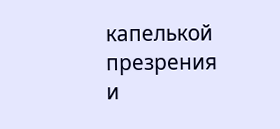капелькой презрения и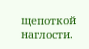щепоткой наглости.